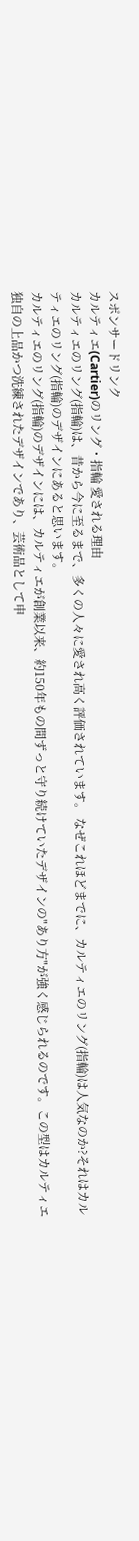スポンサードリンク
カルティエ(Cartier)のリング・指輪 愛される理由
カルティエのリング(指輪)は、昔から今に至るまで、多くの人々に愛され高く評価されています。 なぜこれほどまでに、カルティエのリング(指輪)は人気なのか?それはカルティエのリング(指輪)のデザインにあると思います。
カルティエのリング(指輪)のデザインには、カルティエが創業以来、約150年もの間ずっと守り続けていたデザインの"あり方"が強く感じられるのです。この型はカルティエ独自の上品かつ洗練されたデザインであり、芸術品として申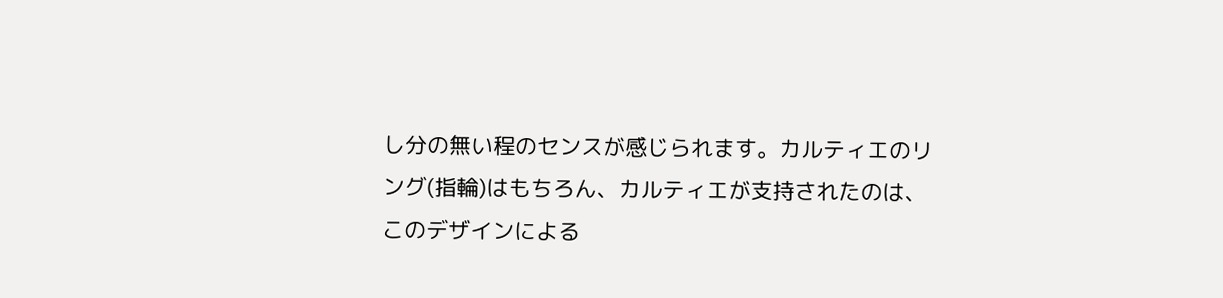し分の無い程のセンスが感じられます。カルティエのリング(指輪)はもちろん、カルティエが支持されたのは、このデザインによる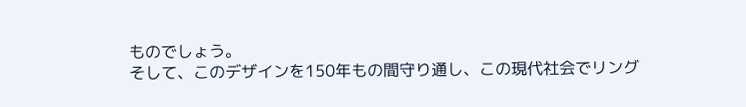ものでしょう。
そして、このデザインを150年もの間守り通し、この現代社会でリング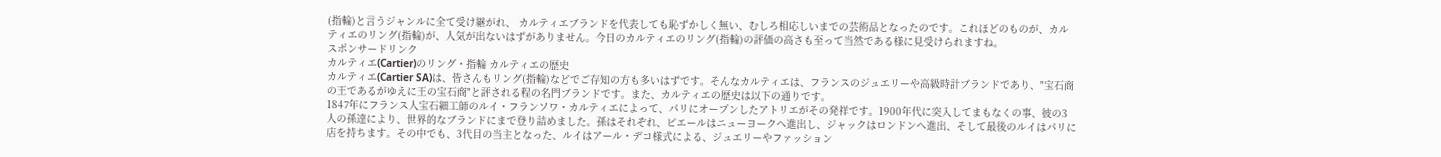(指輪)と言うジャンルに全て受け継がれ、 カルティエブランドを代表しても恥ずかしく無い、むしろ相応しいまでの芸術品となったのです。これほどのものが、カルティエのリング(指輪)が、人気が出ないはずがありません。今日のカルティエのリング(指輪)の評価の高さも至って当然である様に見受けられますね。
スポンサードリンク
カルティエ(Cartier)のリング・指輪 カルティエの歴史
カルティエ(Cartier SA)は、皆さんもリング(指輪)などでご存知の方も多いはずです。そんなカルティエは、フランスのジュエリーや高級時計ブランドであり、"宝石商の王であるがゆえに王の宝石商"と評される程の名門ブランドです。また、カルティエの歴史は以下の通りです。
1847年にフランス人宝石細工師のルイ・フランソワ・カルティエによって、パリにオープンしたアトリエがその発祥です。1900年代に突入してまもなくの事、彼の3人の孫達により、世界的なブランドにまで登り詰めました。孫はそれぞれ、ピエールはニューヨークへ進出し、ジャックはロンドンへ進出、そして最後のルイはパリに店を持ちます。その中でも、3代目の当主となった、ルイはアール・デコ様式による、ジュエリーやファッション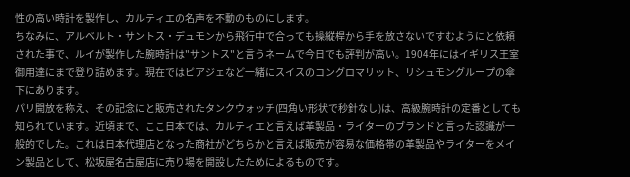性の高い時計を製作し、カルティエの名声を不動のものにします。
ちなみに、アルベルト・サントス・デュモンから飛行中で合っても操縦桿から手を放さないですむようにと依頼された事で、ルイが製作した腕時計は"サントス"と言うネームで今日でも評判が高い。1904年にはイギリス王室御用達にまで登り詰めます。現在ではピアジェなど一緒にスイスのコングロマリット、リシュモングループの傘下にあります。
パリ開放を称え、その記念にと販売されたタンクウォッチ(四角い形状で秒針なし)は、高級腕時計の定番としても知られています。近頃まで、ここ日本では、カルティエと言えば革製品・ライターのブランドと言った認識が一般的でした。これは日本代理店となった商社がどちらかと言えば販売が容易な価格帯の革製品やライターをメイン製品として、松坂屋名古屋店に売り場を開設したためによるものです。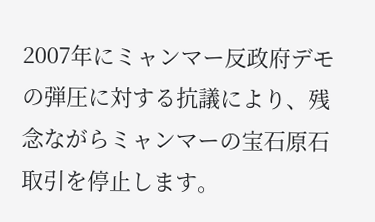2007年にミャンマー反政府デモの弾圧に対する抗議により、残念ながらミャンマーの宝石原石取引を停止します。